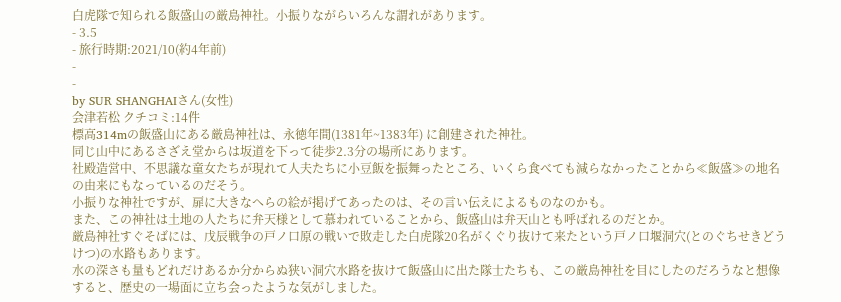白虎隊で知られる飯盛山の厳島神社。小振りながらいろんな謂れがあります。
- 3.5
- 旅行時期:2021/10(約4年前)
-
-
by SUR SHANGHAIさん(女性)
会津若松 クチコミ:14件
標高314mの飯盛山にある厳島神社は、永徳年間(1381年~1383年) に創建された神社。
同じ山中にあるさざえ堂からは坂道を下って徒歩2.3分の場所にあります。
社殿造営中、不思議な童女たちが現れて人夫たちに小豆飯を振舞ったところ、いくら食べても減らなかったことから≪飯盛≫の地名の由来にもなっているのだそう。
小振りな神社ですが、扉に大きなへらの絵が掲げてあったのは、その言い伝えによるものなのかも。
また、この神社は土地の人たちに弁天様として慕われていることから、飯盛山は弁天山とも呼ばれるのだとか。
厳島神社すぐそばには、戊辰戦争の戸ノ口原の戦いで敗走した白虎隊20名がくぐり抜けて来たという戸ノ口堰洞穴(とのぐちせきどうけつ)の水路もあります。
水の深さも量もどれだけあるか分からぬ狭い洞穴水路を抜けて飯盛山に出た隊士たちも、この厳島神社を目にしたのだろうなと想像すると、歴史の一場面に立ち会ったような気がしました。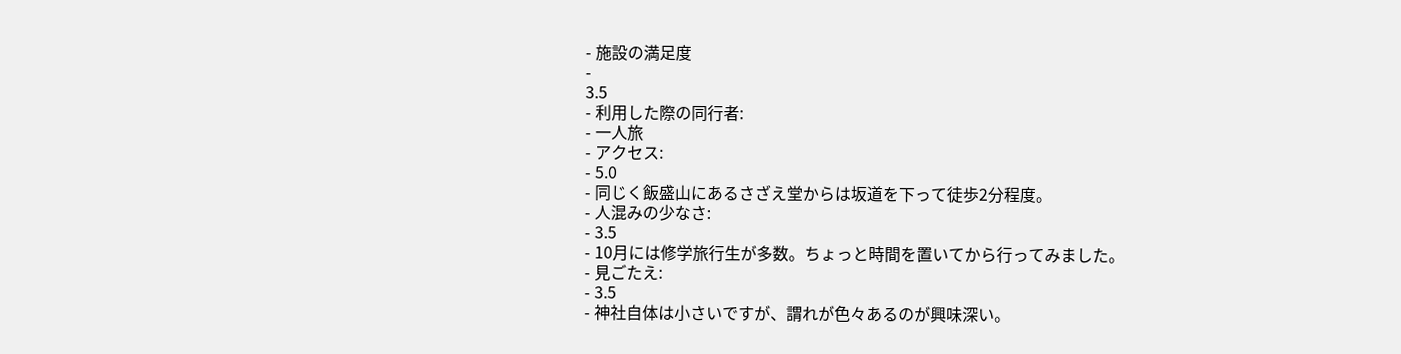- 施設の満足度
-
3.5
- 利用した際の同行者:
- 一人旅
- アクセス:
- 5.0
- 同じく飯盛山にあるさざえ堂からは坂道を下って徒歩2分程度。
- 人混みの少なさ:
- 3.5
- 10月には修学旅行生が多数。ちょっと時間を置いてから行ってみました。
- 見ごたえ:
- 3.5
- 神社自体は小さいですが、謂れが色々あるのが興味深い。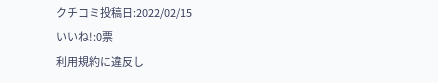クチコミ投稿日:2022/02/15
いいね!:0票
利用規約に違反し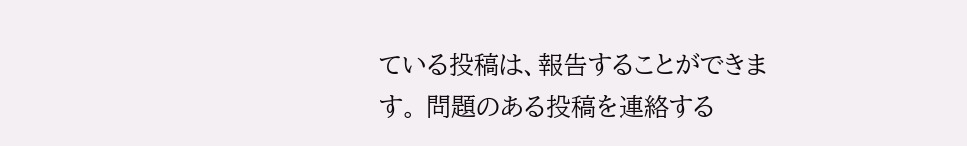ている投稿は、報告することができます。 問題のある投稿を連絡する